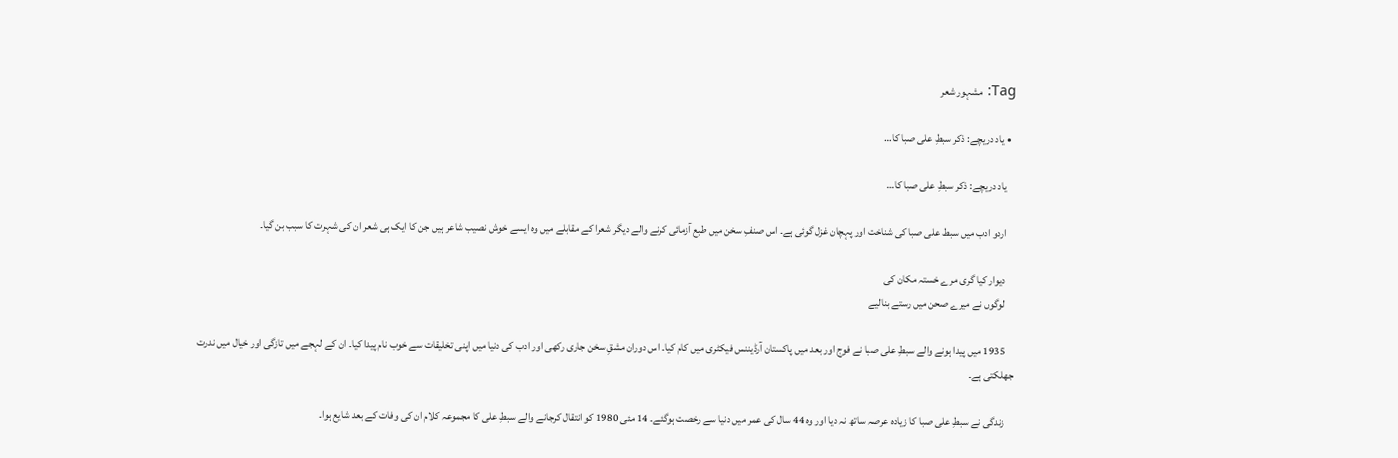Tag: مشہور شعر

  • یاد دریچے: ذکر سبطِ علی صبا کا…

    یاد دریچے: ذکر سبطِ علی صبا کا…

    اردو ادب میں سبط علی صبا کی شناخت اور پہچان غزل گوئی ہے۔ اس صنفِ سخن میں طبع آزمائی کرنے والے دیگر شعرا کے مقابلے میں‌ وہ ایسے خوش نصیب شاعر ہیں جن کا‌ ایک ہی شعر ان کی شہرت کا سبب بن گیا۔

    دیوار کیا گری مرے خستہ مکان کی
    لوگوں نے میرے صحن میں رستے بنالیے

    1935 میں پیدا ہونے والے سبطِ علی صبا نے فوج اور بعد میں پاکستان آرڈیننس فیکٹری میں کام کیا۔ اس دوران مشقِ سخن جاری رکھی اور ادب کی دنیا میں‌ اپنی تخلیقات سے خوب نام پیدا کیا۔ ان کے لہجے میں تازگی اور خیال میں ندرت جھلکتی ہے۔

    زندگی نے سبطِ علی صبا کا زیادہ عرصہ ساتھ نہ دیا اور وہ 44 سال کی عمر میں دنیا سے رخصت ہوگئے۔ 14 مئی 1980 کو انتقال کرجانے والے سبطِ علی کا مجموعہ کلام ان کی وفات کے بعد شایع ہوا۔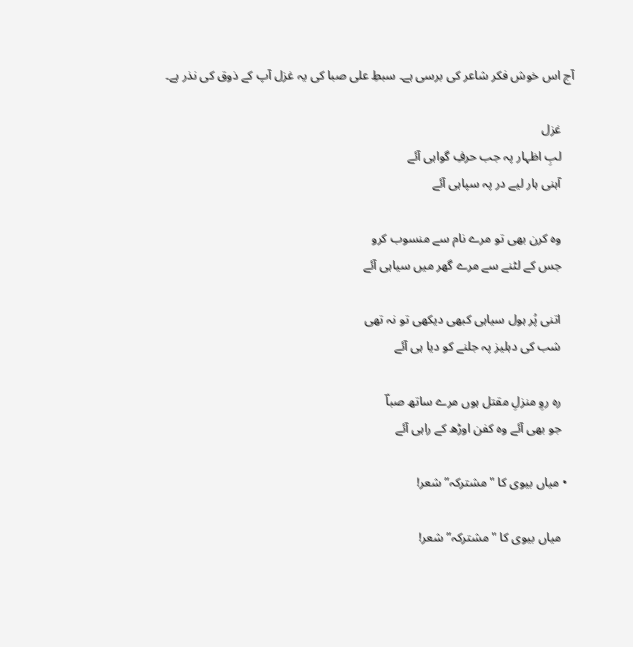آج اس خوش فکر شاعر کی برسی ہے۔ سبطِ علی صبا کی یہ غزل آپ کے ذوق کی نذر ہے۔

    غزل
    لبِ اظہار پہ جب حرفِ گواہی آئے
    آہنی ہار لیے در پہ سپاہی آئے

    وہ کرن بھی تو مرے نام سے منسوب کرو
    جس کے لٹنے سے مرے گھر میں سیاہی آئے

    اتنی پُر ہول سیاہی کبھی دیکھی تو نہ تھی
    شب کی دہلیز پہ جلنے کو دیا ہی آئے

    رہ روِ منزلِ مقتل ہوں مرے ساتھ صباؔ
    جو بھی آئے وہ کفن اوڑھ کے راہی آئے

  • میاں بیوی کا "مشترکہ” شعر!

    میاں بیوی کا "مشترکہ” شعر!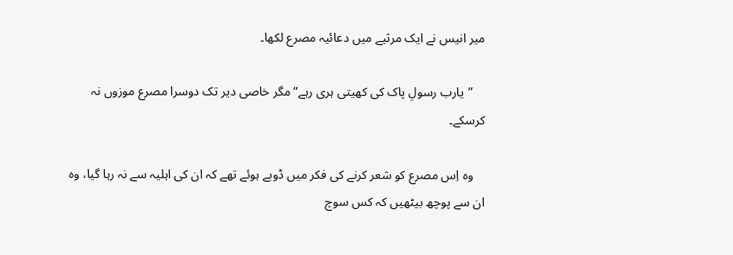میر انیس نے ایک مرثیے میں دعائیہ مصرع لکھا۔

    ”یارب رسولِ پاک کی کھیتی ہری رہے“ مگر خاصی دیر تک دوسرا مصرع موزوں نہ کرسکے۔

    وہ اِس مصرع کو شعر کرنے کی فکر میں ڈوبے ہوئے تھے کہ ان کی اہلیہ سے نہ رہا گیا، وہ ان سے پوچھ بیٹھیں‌ کہ کس سوچ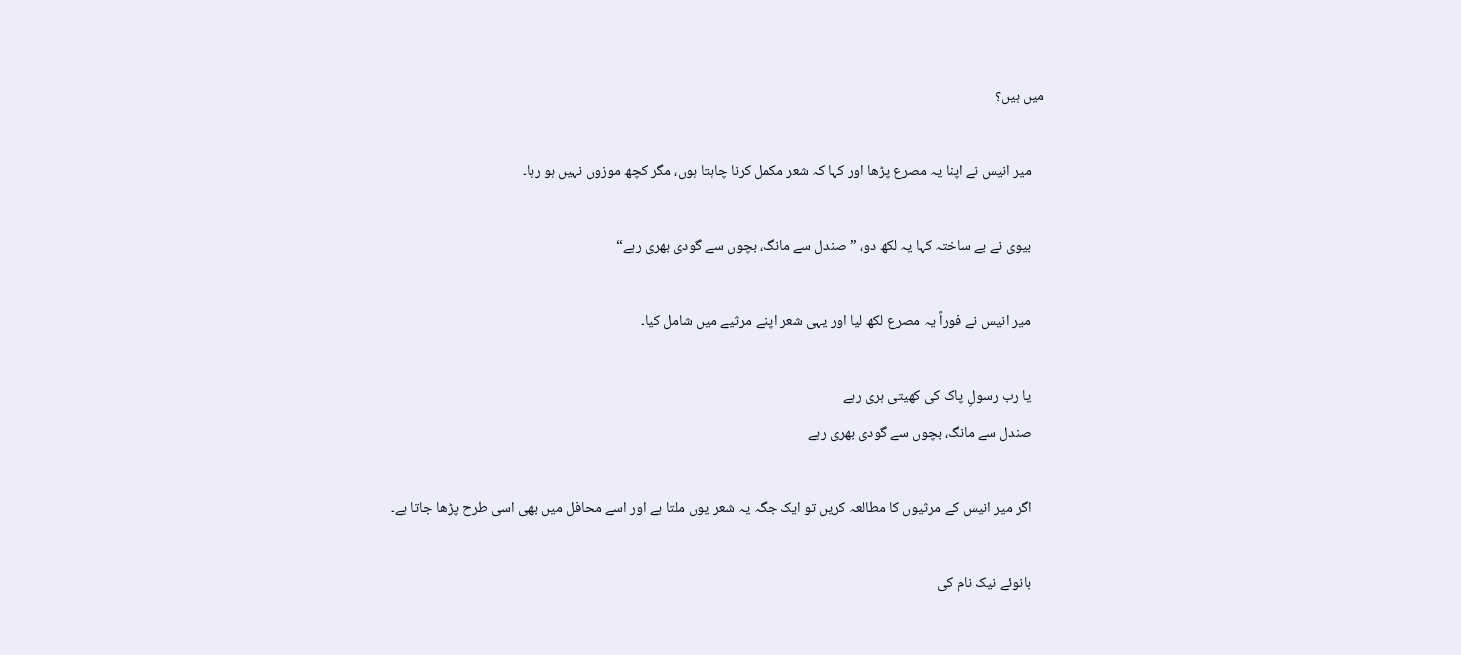میں ہیں؟

    میر انیس نے اپنا یہ مصرع پڑھا اور کہا کہ شعر مکمل کرنا چاہتا ہوں‌، مگر کچھ موزوں‌ نہیں‌ ہو رہا۔

    بیوی نے بے ساختہ کہا یہ لکھ دو، ”صندل سے مانگ، بچوں سے گودی بھری رہے“

    میر انیس نے فوراً یہ مصرع لکھ لیا اور یہی شعر اپنے مرثیے میں‌ شامل کیا۔

    یا رب رسولِ پاک کی کھیتی ہری رہے
    صندل سے مانگ، بچوں سے گودی بھری رہے

    اگر میر انیس کے مرثیوں‌ کا مطالعہ کریں‌ تو ایک جگہ یہ شعر یوں‌ ملتا ہے اور اسے محافل میں‌ بھی اسی طرح‌ پڑھا جاتا ہے۔

    بانوئے نیک نام کی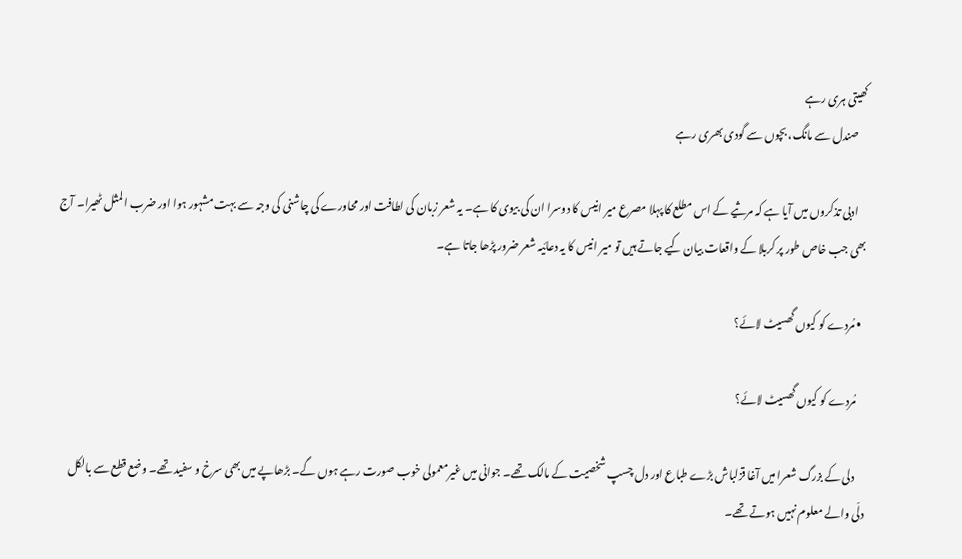کھیتی ہری رہے
    صندل سے مانگ، بچوں سے گودی بھری رہے

    ادبی تذکروں میں‌ آیا ہے کہ مرثیے کے اس مطلع کا پہلا مصرع میر انیس کا دوسرا ان کی بیوی کا ہے۔ یہ شعر زبان کی لطافت اور محاورے کی چاشنی کی وجہ سے بہت مشہور ہوا اور ضرب المثل ٹھیرا۔ آج بھی جب خاص طور پر کربلا کے واقعات بیان کیے جاتے ہیں‌ تو میر انیس کا یہ دعائیہ شعر ضرور پڑھا جاتا ہے۔

  • مُردے کو کیوں گھسیٹ لائے؟

    مُردے کو کیوں گھسیٹ لائے؟

    دلی کے بزرگ شعرا میں آغا قزلباش بڑے طباع اور دل چسپ شخصیت کے مالک تھے۔ جوانی میں غیرمعمولی خوب صورت رہے ہوں گے۔ بڑھاپے میں بھی سرخ و سفید تھے۔ وضع قطع سے بالکل دلّی والے معلوم نہیں ہوتے تھے۔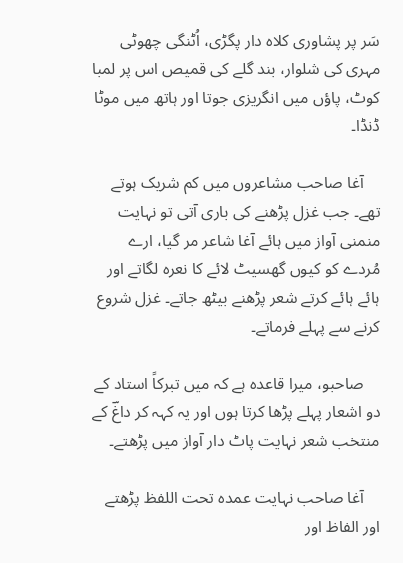سَر پر پشاوری کلاہ دار پگڑی، اُٹنگی چھوٹی مہری کی شلوار، بند گلے کی قمیص اس پر لمبا کوٹ، پاؤں میں انگریزی جوتا اور ہاتھ میں موٹا ڈنڈا۔

    آغا صاحب مشاعروں میں کم شریک ہوتے تھے۔ جب غزل پڑھنے کی باری آتی تو نہایت منمنی آواز میں ہائے آغا شاعر مر گیا، ارے مُردے کو کیوں گھسیٹ لائے کا نعرہ لگاتے اور ہائے ہائے کرتے شعر پڑھنے بیٹھ جاتے۔ غزل شروع کرنے سے پہلے فرماتے۔

    صاحبو، میرا قاعدہ ہے کہ میں تبرکاً استاد کے دو اشعار پہلے پڑھا کرتا ہوں اور یہ کہہ کر داغؔ کے منتخب شعر نہایت پاٹ دار آواز میں پڑھتے۔

    آغا صاحب نہایت عمدہ تحت اللفظ پڑھتے اور الفاظ اور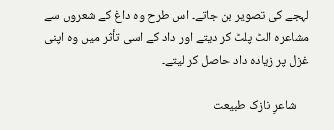لہجے کی تصویر بن جاتے۔ اس طرح وہ داغ کے شعروں سے مشاعرہ الٹ پلٹ کر دیتے اور داد کے اسی تأثر میں وہ اپنی غزل پر زیادہ داد حاصل کر لیتے۔

    شاعرِ نازک طبیعت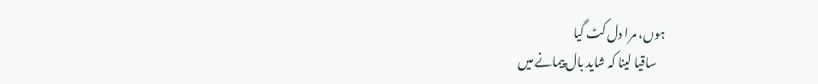ہوں، مرا دل کٹ گیا
    ساقیا لینا کہ شاید بال پیمانے میں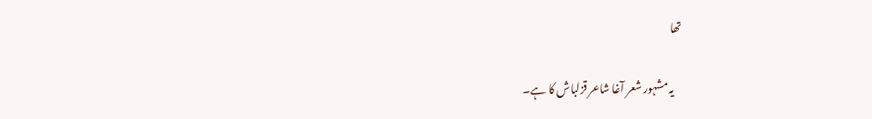تھا

    یہ مشہور شعر آغا شاعر قزلباش کا ہے۔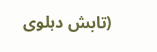(تابش دہلوی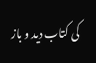کی کتاب دید و باز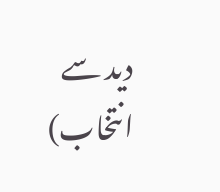دید سے انتخاب)